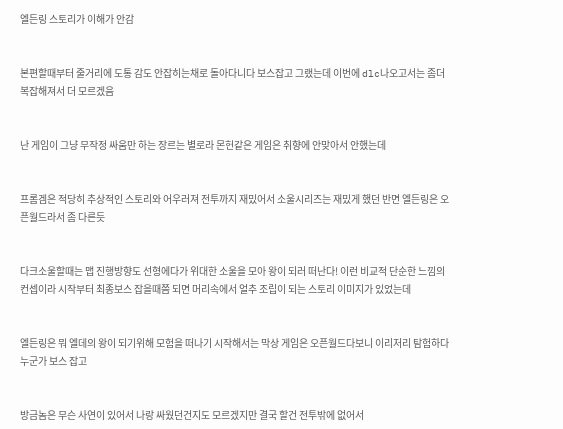엘든링 스토리가 이해가 안감


본편할때부터 줄거리에 도통 감도 안잡히는채로 돌아다니다 보스잡고 그랬는데 이번에 dlc나오고서는 좀더 복잡해져서 더 모르겠음


난 게임이 그냥 무작정 싸움만 하는 장르는 별로라 몬헌같은 게임은 취향에 안맞아서 안했는데


프롬겜은 적당히 추상적인 스토리와 어우러져 전투까지 재밌어서 소울시리즈는 재밌게 했던 반면 엘든링은 오픈월드라서 좀 다른듯


다크소울할때는 맵 진행방향도 선형에다가 위대한 소울을 모아 왕이 되러 떠난다! 이런 비교적 단순한 느낌의 컨셉이라 시작부터 최종보스 잡을때쯤 되면 머리속에서 얼추 조립이 되는 스토리 이미지가 있었는데


엘든링은 뭐 엘데의 왕이 되기위해 모험을 떠나기 시작해서는 막상 게임은 오픈월드다보니 이리저리 탐험하다 누군가 보스 잡고


방금놈은 무슨 사연이 있어서 나랑 싸웠던건지도 모르겠지만 결국 할건 전투밖에 없어서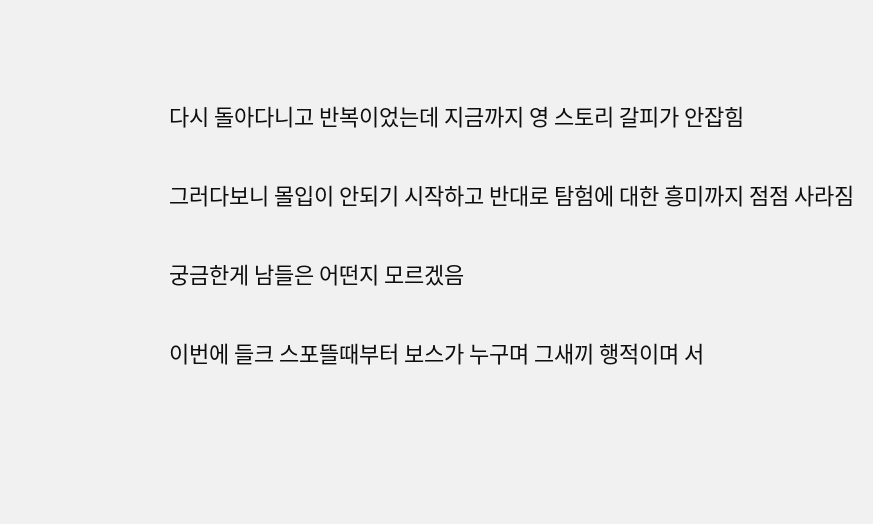다시 돌아다니고 반복이었는데 지금까지 영 스토리 갈피가 안잡힘


그러다보니 몰입이 안되기 시작하고 반대로 탐험에 대한 흥미까지 점점 사라짐


궁금한게 남들은 어떤지 모르겠음


이번에 들크 스포뜰때부터 보스가 누구며 그새끼 행적이며 서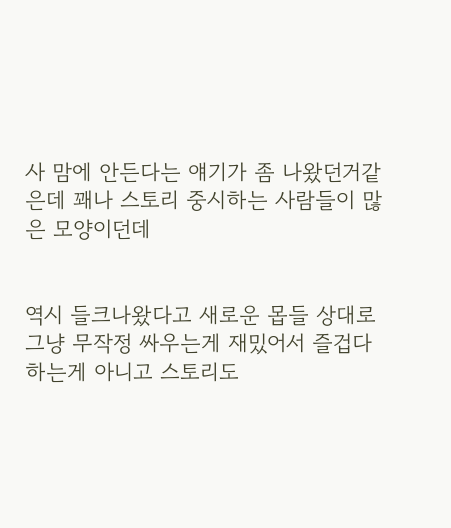사 맘에 안든다는 얘기가 좀 나왔던거같은데 꽤나 스토리 중시하는 사람들이 많은 모양이던데


역시 들크나왔다고 새로운 몹들 상대로 그냥 무작정 싸우는게 재밌어서 즐겁다 하는게 아니고 스토리도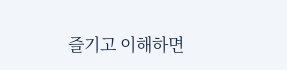즐기고 이해하면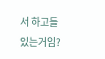서 하고들 있는거임?